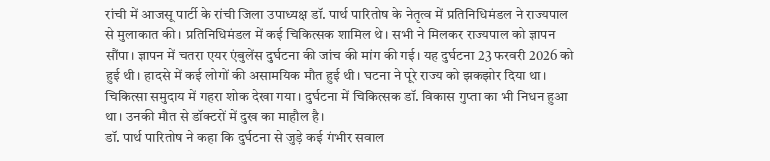रांची में आजसू पार्टी के रांची जिला उपाध्यक्ष डॉ. पार्थ पारितोष के नेतृत्व में प्रतिनिधिमंडल ने राज्यपाल से मुलाकात की। प्रतिनिधिमंडल में कई चिकित्सक शामिल थे। सभी ने मिलकर राज्यपाल को ज्ञापन सौंपा। ज्ञापन में चतरा एयर एंबुलेंस दुर्घटना की जांच की मांग की गई। यह दुर्घटना 23 फरवरी 2026 को हुई थी। हादसे में कई लोगों की असामयिक मौत हुई थी। घटना ने पूरे राज्य को झकझोर दिया था। चिकित्सा समुदाय में गहरा शोक देखा गया। दुर्घटना में चिकित्सक डॉ. विकास गुप्ता का भी निधन हुआ था। उनकी मौत से डॉक्टरों में दुख का माहौल है।
डॉ. पार्थ पारितोष ने कहा कि दुर्घटना से जुड़े कई गंभीर सवाल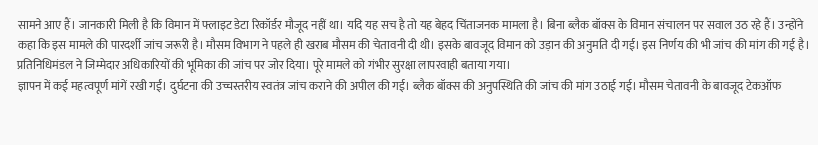सामने आए हैं। जानकारी मिली है कि विमान में फ्लाइट डेटा रिकॉर्डर मौजूद नहीं था। यदि यह सच है तो यह बेहद चिंताजनक मामला है। बिना ब्लैक बॉक्स के विमान संचालन पर सवाल उठ रहे हैं। उन्होंने कहा कि इस मामले की पारदर्शी जांच जरूरी है। मौसम विभाग ने पहले ही खराब मौसम की चेतावनी दी थी। इसके बावजूद विमान को उड़ान की अनुमति दी गई। इस निर्णय की भी जांच की मांग की गई है। प्रतिनिधिमंडल ने जिम्मेदार अधिकारियों की भूमिका की जांच पर जोर दिया। पूरे मामले को गंभीर सुरक्षा लापरवाही बताया गया।
ज्ञापन में कई महत्वपूर्ण मांगें रखी गईं। दुर्घटना की उच्चस्तरीय स्वतंत्र जांच कराने की अपील की गई। ब्लैक बॉक्स की अनुपस्थिति की जांच की मांग उठाई गई। मौसम चेतावनी के बावजूद टेकऑफ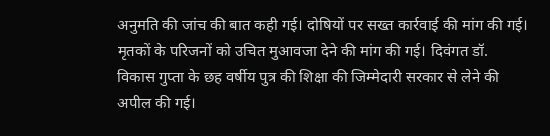अनुमति की जांच की बात कही गई। दोषियों पर सख्त कार्रवाई की मांग की गई। मृतकों के परिजनों को उचित मुआवजा देने की मांग की गई। दिवंगत डॉ. विकास गुप्ता के छह वर्षीय पुत्र की शिक्षा की जिम्मेदारी सरकार से लेने की अपील की गई।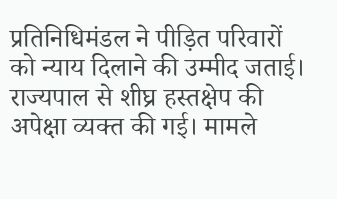प्रतिनिधिमंडल ने पीड़ित परिवारों को न्याय दिलाने की उम्मीद जताई। राज्यपाल से शीघ्र हस्तक्षेप की अपेक्षा व्यक्त की गई। मामले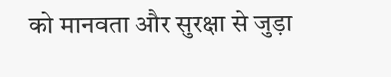को मानवता और सुरक्षा से जुड़ा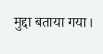मुद्दा बताया गया।